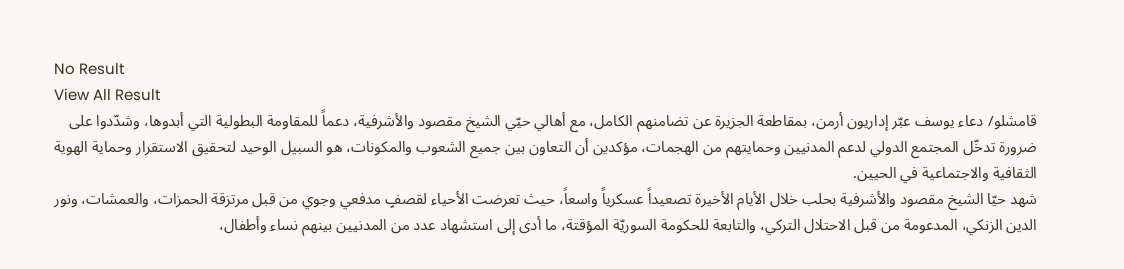No Result
View All Result
قامشلو/ دعاء يوسف عبّر إداريون أرمن، بمقاطعة الجزيرة عن تضامنهم الكامل، مع أهالي حيّي الشيخ مقصود والأشرفية، دعماً للمقاومة البطولية التي أبدوها، وشدّدوا على ضرورة تدخّل المجتمع الدولي لدعم المدنيين وحمايتهم من الهجمات، مؤكدين أن التعاون بين جميع الشعوب والمكونات، هو السبيل الوحيد لتحقيق الاستقرار وحماية الهوية الثقافية والاجتماعية في الحيين.
شهد حيّا الشيخ مقصود والأشرفية بحلب خلال الأيام الأخيرة تصعيداً عسكرياً واسعاً، حيث تعرضت الأحياء لقصفٍ مدفعي وجوي من قبل مرتزقة الحمزات، والعمشات، ونور الدين الزنكي، المدعومة من قبل الاحتلال التركي، والتابعة للحكومة السوريّة المؤقتة، ما أدى إلى استشهاد عدد من المدنيين بينهم نساء وأطفال،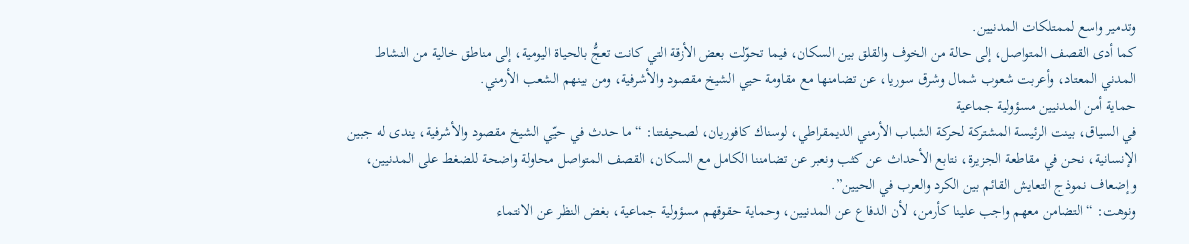وتدمير واسع لممتلكات المدنيين.
كما أدى القصف المتواصل، إلى حالة من الخوف والقلق بين السكان، فيما تحوّلت بعض الأزقة التي كانت تعجُّ بالحياة اليومية، إلى مناطق خالية من النشاط المدني المعتاد، وأعربت شعوب شمال وشرق سوريا، عن تضامنها مع مقاومة حيي الشيخ مقصود والأشرفية، ومن بينهم الشعب الأرمني.
حماية أمن المدنيين مسؤولية جماعية
في السياق، بينت الرئيسة المشتركة لحركة الشباب الأرمني الديمقراطي، لوسناك كافوريان، لصحيفتنا: “ما حدث في حيّي الشيخ مقصود والأشرفية، يندى له جبين الإنسانية، نحن في مقاطعة الجزيرة، نتابع الأحداث عن كثب ونعبر عن تضامننا الكامل مع السكان، القصف المتواصل محاولة واضحة للضغط على المدنيين، وإضعاف نموذج التعايش القائم بين الكرد والعرب في الحيين”.
ونوهت: “التضامن معهم واجب علينا كأرمن، لأن الدفاع عن المدنيين، وحماية حقوقهم مسؤولية جماعية، بغض النظر عن الانتماء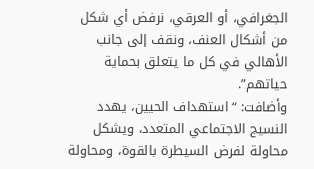الجغرافي، أو العرقي، نرفض أي شكل من أشكال العنف، ونقف إلى جانب الأهالي في كل ما يتعلق بحماية حياتهم”.
وأضافت: “استهداف الحيين، يهدد النسيج الاجتماعي المتعدد، ويشكل محاولة لفرض السيطرة بالقوة، ومحاولة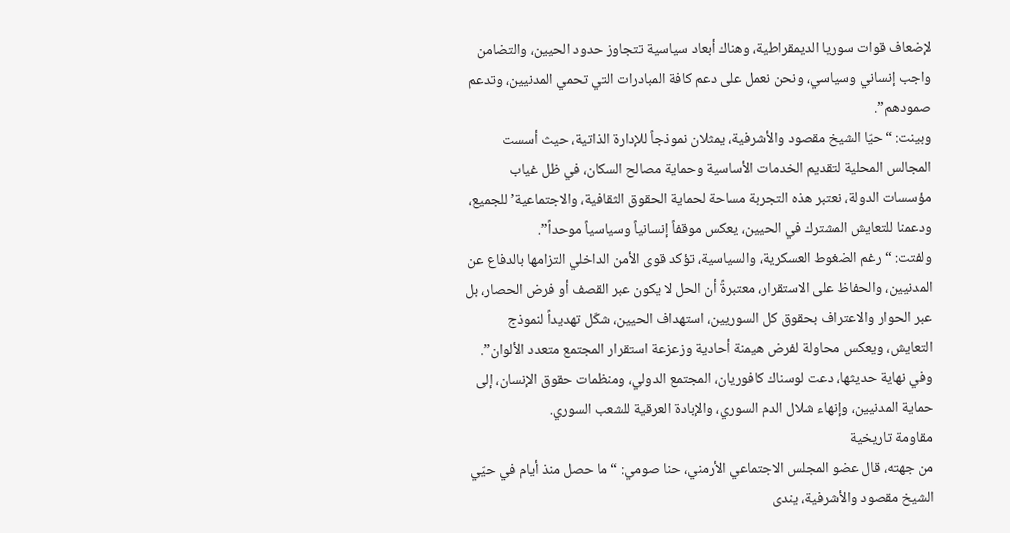لإضعاف قوات سوريا الديمقراطية، وهناك أبعاد سياسية تتجاوز حدود الحيين، والتضامن واجب إنساني وسياسي، ونحن نعمل على دعم كافة المبادرات التي تحمي المدنيين، وتدعم صمودهم”.
وبينت: “حيّا الشيخ مقصود والأشرفية، يمثلان نموذجاً للإدارة الذاتية، حيث أسست المجالس المحلية لتقديم الخدمات الأساسية وحماية مصالح السكان، في ظل غياب مؤسسات الدولة، نعتبر هذه التجربة مساحة لحماية الحقوق الثقافية، والاجتماعية’ للجميع، ودعمنا للتعايش المشترك في الحيين، يعكس موقفاً إنسانياً وسياسياً موحداً”.
ولفتت: “رغم الضغوط العسكرية، والسياسية، تؤكد قوى الأمن الداخلي التزامها بالدفاع عن المدنيين، والحفاظ على الاستقرار، معتبرةً أن الحل لا يكون عبر القصف أو فرض الحصار، بل عبر الحوار والاعتراف بحقوق كل السوريين، استهداف الحيين، شكّل تهديداً لنموذج التعايش، ويعكس محاولة لفرض هيمنة أحادية وزعزعة استقرار المجتمع متعدد الألوان”.
وفي نهاية حديثها، دعت لوسناك كافوريان، المجتمع الدولي، ومنظمات حقوق الإنسان، إلى حماية المدنيين، وإنهاء شلال الدم السوري، والإبادة العرقية للشعب السوري.
مقاومة تاريخية
من جهته، قال عضو المجلس الاجتماعي الأرمني، حنا صومي: “ما حصل منذ أيام في حيّي الشيخ مقصود والأشرفية، يندى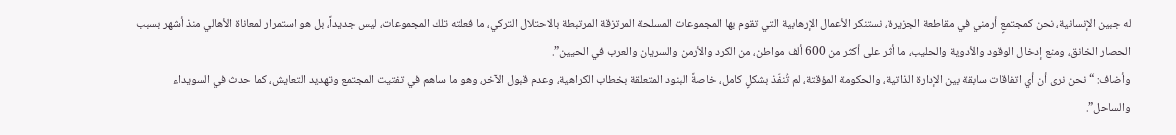له جبين الإنسانية، نحن كمجتمعٍ أرمني في مقاطعة الجزيرة، نستنكر الأعمال الإرهابية التي تقوم بها المجموعات المسلحة المرتزقة المرتبطة بالاحتلال التركي، ما فعلته تلك المجموعات، ليس جديداً، بل هو استمرار لمعاناة الأهالي منذ أشهر بسبب الحصار الخانق، ومنع إدخال الوقود والأدوية والحليب، ما أثر على أكثر من 600 ألف مواطن، من الكرد والأرمن والسريان والعرب في الحيين”.
وأضاف: “نحن نرى أن أي اتفاقات سابقة بين الإدارة الذاتية، والحكومة المؤقتة، لم تُنفّذ بشكلٍ كامل، خاصةً البنود المتعلقة بخطاب الكراهية، وعدم قبول الآخر، وهو ما ساهم في تفتيت المجتمع وتهديد التعايش، كما حدث في السويداء والساحل”.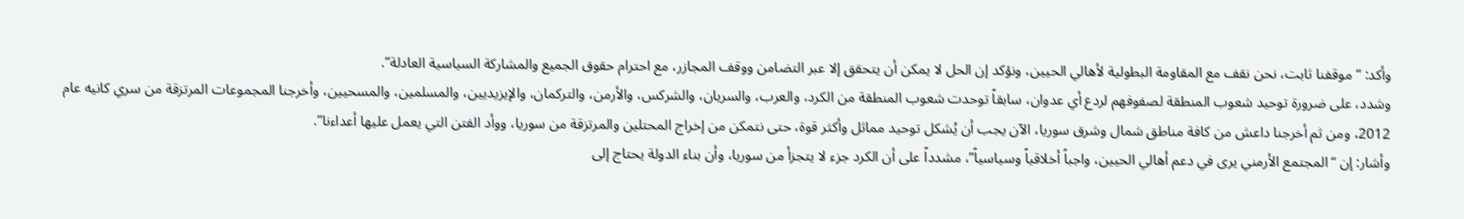وأكد: “موقفنا ثابت، نحن نقف مع المقاومة البطولية لأهالي الحيين، ونؤكد إن الحل لا يمكن أن يتحقق إلا عبر التضامن ووقف المجازر، مع احترام حقوق الجميع والمشاركة السياسية العادلة”.
وشدد، على ضرورة توحيد شعوب المنطقة لصفوفهم لردع أي عدوان، سابقاً توحدت شعوب المنطقة من الكرد، والعرب، والسريان، والشركس، والأرمن، والتركمان، والإيزيديين، والمسلمين، والمسحيين، وأخرجنا المجموعات المرتزقة من سري كانيه عام 2012، ومن ثم أخرجنا داعش من كافة مناطق شمال وشرق سوريا، الآن يجب أن يُشكل توحيد مماثل وأكثر قوة، حتى نتمكن من إخراج المحتلين والمرتزقة من سوريا، ووأد الفتن التي يعمل عليها أعداءنا”.
وأشار: إن “المجتمع الأرمني يرى في دعم أهالي الحيين، واجباً أخلاقياً وسياسياً”، مشدداً على أن الكرد جزء لا يتجزأ من سوريا، وأن بناء الدولة يحتاج إلى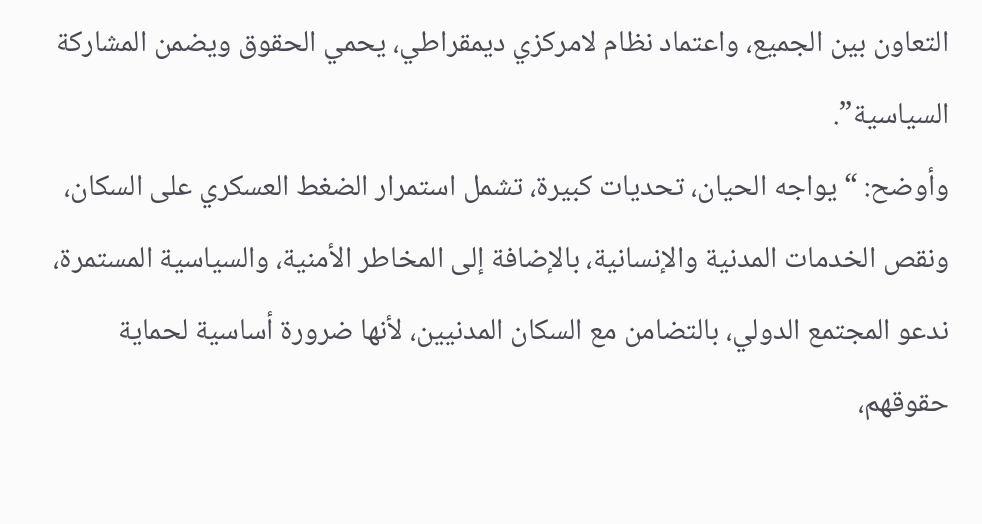التعاون بين الجميع، واعتماد نظام لامركزي ديمقراطي، يحمي الحقوق ويضمن المشاركة السياسية”.
وأوضح: “يواجه الحيان، تحديات كبيرة، تشمل استمرار الضغط العسكري على السكان، ونقص الخدمات المدنية والإنسانية، بالإضافة إلى المخاطر الأمنية، والسياسية المستمرة، ندعو المجتمع الدولي، بالتضامن مع السكان المدنيين، لأنها ضرورة أساسية لحماية حقوقهم،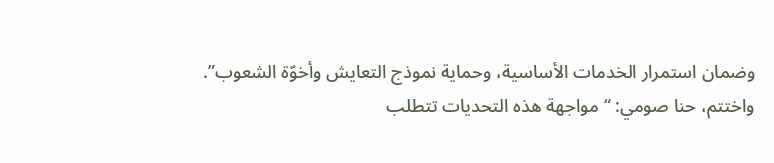وضمان استمرار الخدمات الأساسية، وحماية نموذج التعايش وأخوّة الشعوب”.
واختتم، حنا صومي: “مواجهة هذه التحديات تتطلب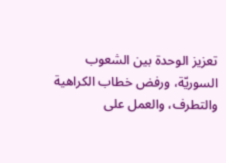تعزيز الوحدة بين الشعوب السوريّة، ورفض خطاب الكراهية والتطرف، والعمل على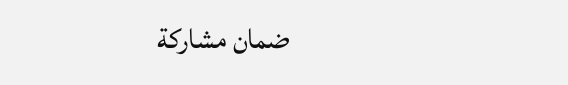ضمان مشاركة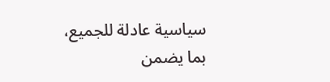سياسية عادلة للجميع، بما يضمن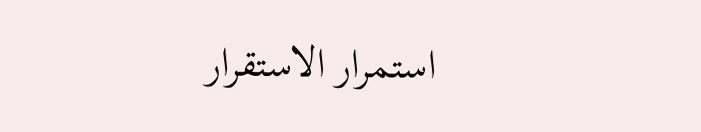استمرار الاستقرار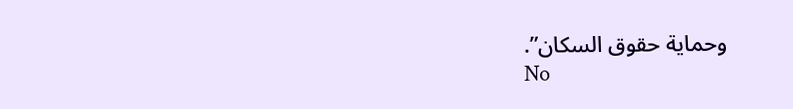وحماية حقوق السكان”.
No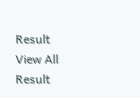Result
View All Result